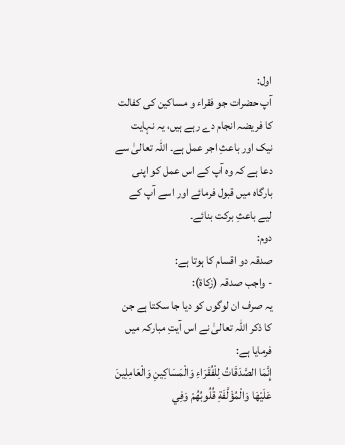اول:
آپ حضرات جو فقراء و مساکین کی کفالت کا فریضہ انجام دے رہے ہیں، یہ نہایت نیک اور باعثِ اجر عمل ہے۔ اللہ تعالیٰ سے دعا ہے کہ وہ آپ کے اس عمل کو اپنی بارگاہ میں قبول فرمائے اور اسے آپ کے لیے باعثِ برکت بنائے۔
دوم:
صدقہ دو اقسام کا ہوتا ہے:
- واجب صدقہ (زکاۃ):
یہ صرف ان لوگوں کو دیا جا سکتا ہے جن کا ذکر اللہ تعالیٰ نے اس آیتِ مبارکہ میں فرمایا ہے:
إِنَّمَا الصَّدَقَاتُ لِلْفُقَرَاءِ وَالْمَسَاكِينِ وَالْعَامِلِينَ عَلَيْهَا وَالْمُؤَلَّفَةِ قُلُوبُهُمْ وَفِي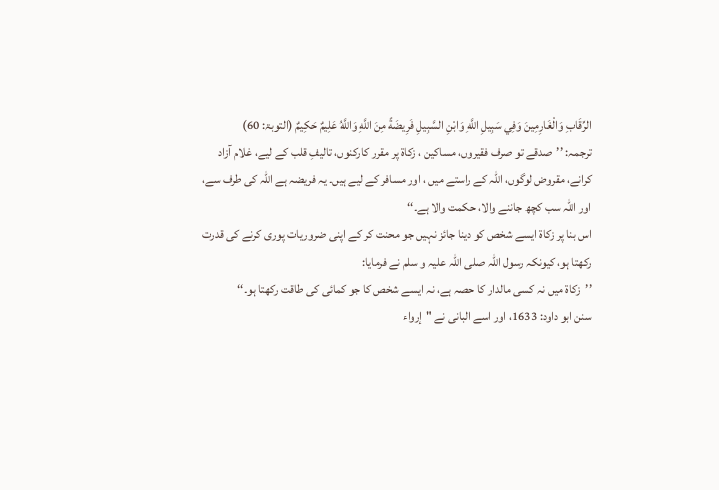الرِّقَابِ وَالْغَارِمِينَ وَفِي سَبِيلِ اللَّهِ وَابْنِ السَّبِيلِ فَرِيضَةً مِنَ اللَّهِ وَاللَّهُ عَلِيمٌ حَكِيمٌ (التوبۃ: 60)
ترجمہ: ’’صدقے تو صرف فقیروں، مساکین ، زکاۃ پر مقرر کارکنوں، تالیفِ قلب کے لیے، غلام آزاد کرانے، مقروض لوگوں، اللہ کے راستے میں ، اور مسافر کے لیے ہیں۔ یہ فریضہ ہے اللہ کی طرف سے، اور اللہ سب کچھ جاننے والا، حکمت والا ہے۔‘‘
اس بنا پر زکاۃ ایسے شخص کو دینا جائز نہیں جو محنت کر کے اپنی ضروریات پوری کرنے کی قدرت رکھتا ہو، کیونکہ رسول اللہ صلی اللہ علیہ و سلم نے فرمایا:
’’زکاۃ میں نہ کسی مالدار کا حصہ ہے، نہ ایسے شخص کا جو کمائی کی طاقت رکھتا ہو۔‘‘
سنن ابو داود: 1633، اور اسے البانی نے "إرواء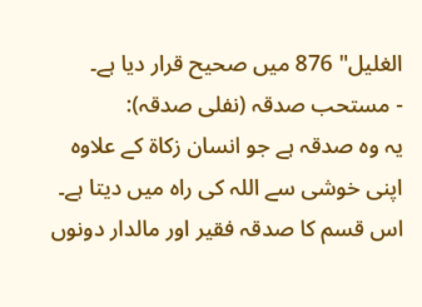الغلیل" 876 میں صحیح قرار دیا ہے۔
- مستحب صدقہ (نفلی صدقہ):
یہ وہ صدقہ ہے جو انسان زکاۃ کے علاوہ اپنی خوشی سے اللہ کی راہ میں دیتا ہے۔ اس قسم کا صدقہ فقیر اور مالدار دونوں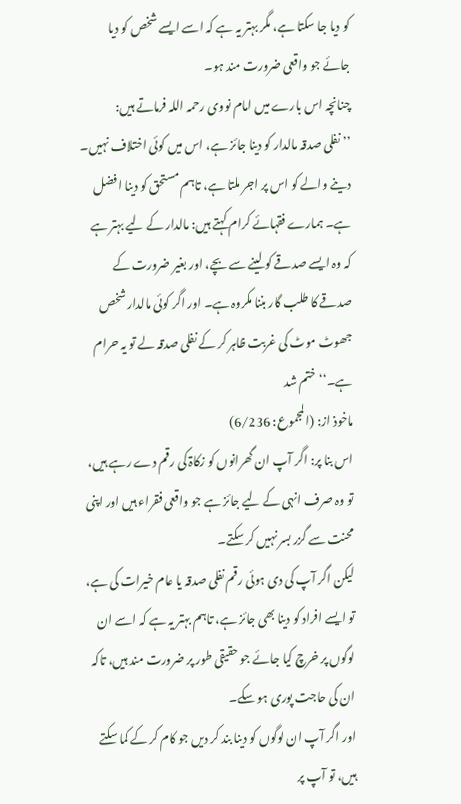کو دیا جا سکتا ہے، مگر بہتر یہ ہے کہ اسے ایسے شخص کو دیا جائے جو واقعی ضرورت مند ہو۔
چنانچہ اس بارے میں امام نووی رحمہ اللہ فرماتے ہیں:
’’نفلی صدقہ مالدار کو دینا جائز ہے، اس میں کوئی اختلاف نہیں۔ دینے والے کو اس پر اجر ملتا ہے، تاہم مستحق کو دینا افضل ہے۔ ہمارے فقہائے کرام کہتے ہیں: مالدار کے لیے بہتر ہے کہ وہ ایسے صدقے کو لینے سے بچے، اور بغیر ضرورت کے صدقے کا طلب گار بننا مکروہ ہے۔ اور اگر کوئی مالدار شخص جھوٹ موٹ کی غربت ظاہر کر کے نفلی صدقہ لے تو یہ حرام ہے۔‘‘ ختم شد
ماخوذ از: (المجموع: 6/236)
اس بنا پر: اگر آپ ان گھرانوں کو زکاۃ کی رقم دے رہے ہیں، تو وہ صرف انہی کے لیے جائز ہے جو واقعی فقراء ہیں اور اپنی محنت سے گزر بسر نہیں کر سکتے۔
لیکن اگر آپ کی دی ہوئی رقم نفلی صدقہ یا عام خیرات کی ہے، تو ایسے افراد کو دینا بھی جائز ہے، تاہم بہتر یہ ہے کہ اسے ان لوگوں پر خرچ کیا جائے جو حقیقی طور پر ضرورت مند ہیں، تاکہ ان کی حاجت پوری ہو سکے۔
اور اگر آپ ان لوگوں کو دینا بند کر دیں جو کام کر کے کما سکتے ہیں، تو آپ پر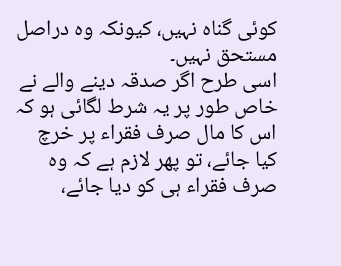کوئی گناہ نہیں، کیونکہ وہ دراصل مستحق نہیں۔
اسی طرح اگر صدقہ دینے والے نے خاص طور پر یہ شرط لگائی ہو کہ اس کا مال صرف فقراء پر خرچ کیا جائے، تو پھر لازم ہے کہ وہ صرف فقراء ہی کو دیا جائے،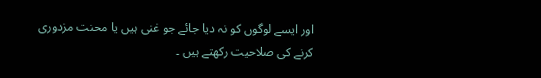اور ایسے لوگوں کو نہ دیا جائے جو غنی ہیں یا محنت مزدوری کرنے کی صلاحیت رکھتے ہیں ۔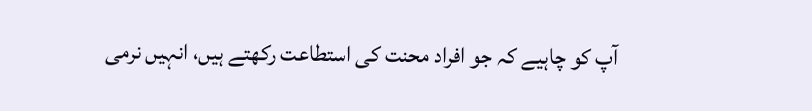آپ کو چاہیے کہ جو افراد محنت کی استطاعت رکھتے ہیں، انہیں نرمی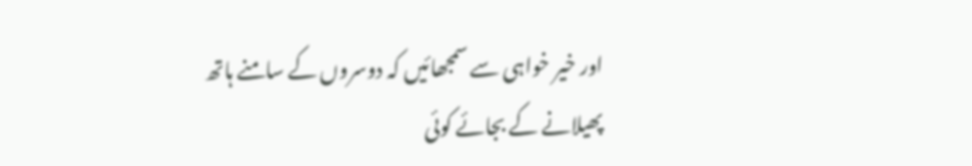اور خیر خواہی سے سمجھائیں کہ دوسروں کے سامنے ہاتھ پھیلانے کے بجائے کوئی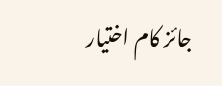جائز کام اختیار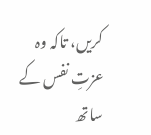کریں، تاکہ وہ عزتِ نفس کے ساتھ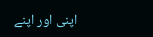اپنی اور اپنے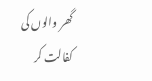گھر والوں کی کفالت کر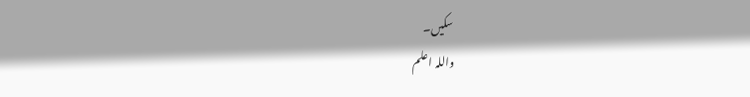سکیں۔
واللہ اعلم